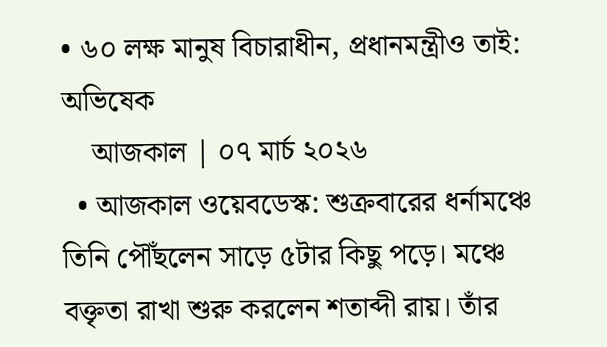• ৬০ লক্ষ মানুষ বিচারাধীন, প্রধানমন্ত্রীও তাই: অভিষেক
    আজকাল | ০৭ মার্চ ২০২৬
  • আজকাল ওয়েবডেস্ক: শুক্রবারের ধর্নামঞ্চে তিনি পৌঁছলেন সাড়ে ৫টার কিছু পড়ে। মঞ্চে বক্তৃতা রাখা শুরু করলেন শতাব্দী রায়। তাঁর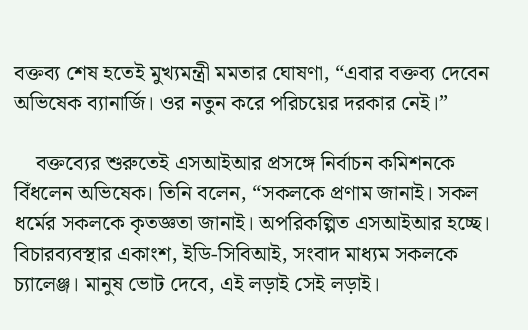বক্তব্য শেষ হতেই মুখ্যমন্ত্রী মমতার ঘোষণা, “এবার বক্তব্য দেবেন অভিষেক ব্যানার্জি। ওর নতুন করে পরিচয়ের দরকার নেই।”

    বক্তব্যের শুরুতেই এসআইআর প্রসঙ্গে নির্বাচন কমিশনকে বিঁধলেন অভিষেক। তিনি বলেন, “সকলকে প্রণাম জানাই। সকল ধর্মের সকলকে কৃতজ্ঞতা জানাই। অপরিকল্পিত এসআইআর হচ্ছে। বিচারব্যবস্থার একাংশ, ইডি-সিবিআই, সংবাদ মাধ্যম সকলকে চ্যালেঞ্জ। মানুষ ভোট দেবে, এই লড়াই সেই লড়াই।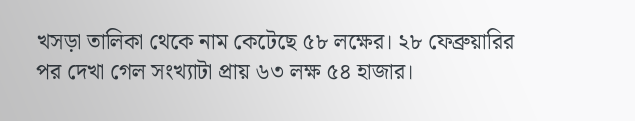খসড়া তালিকা থেকে নাম কেটেছে ৫৮ লক্ষের। ২৮ ফেব্রুয়ারির পর দেখা গেল সংখ্যাটা প্রায় ৬৩ লক্ষ ৫৪ হাজার।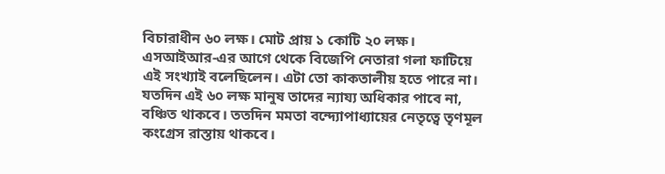বিচারাধীন ৬০ লক্ষ। মোট প্রায় ১ কোটি ২০ লক্ষ। এসআইআর-এর আগে থেকে বিজেপি নেতারা গলা ফাটিয়ে এই সংখ্যাই বলেছিলেন। এটা তো কাকতালীয় হতে পারে না। যতদিন এই ৬০ লক্ষ মানুষ তাদের ন্যায্য অধিকার পাবে না, বঞ্চিত থাকবে। ততদিন মমতা বন্দ্যোপাধ্যায়ের নেতৃত্বে তৃণমূল কংগ্রেস রাস্তায় থাকবে।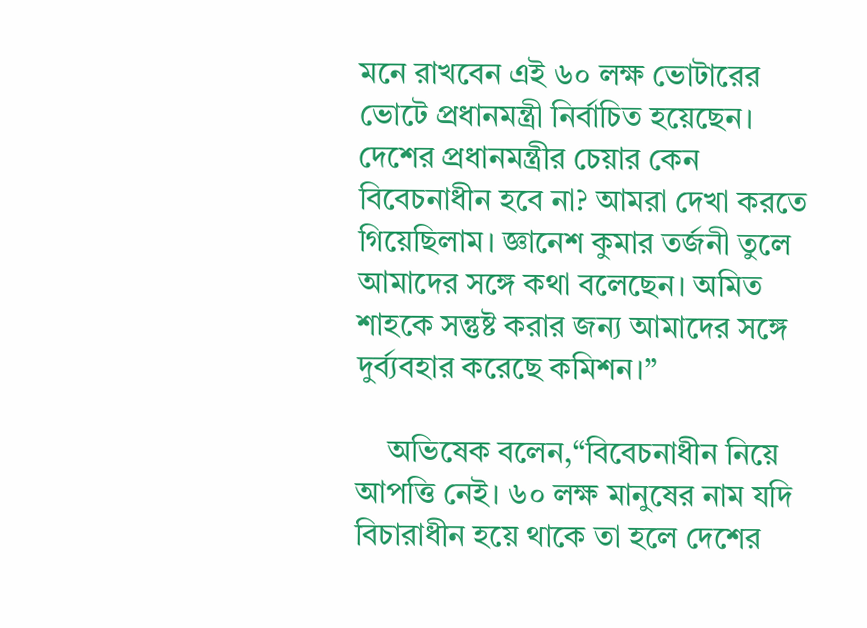মনে রাখবেন এই ৬০ লক্ষ ভোটারের ভোটে প্রধানমন্ত্রী নির্বাচিত হয়েছেন। দেশের প্রধানমন্ত্রীর চেয়ার কেন বিবেচনাধীন হবে না? আমরা দেখা করতে গিয়েছিলাম। জ্ঞানেশ কুমার তর্জনী তুলে আমাদের সঙ্গে কথা বলেছেন। অমিত শাহকে সন্তুষ্ট করার জন্য আমাদের সঙ্গে দুর্ব্যবহার করেছে কমিশন।”

    অভিষেক বলেন,“বিবেচনাধীন নিয়ে আপত্তি নেই। ৬০ লক্ষ মানুষের নাম যদি বিচারাধীন হয়ে থাকে তা হলে দেশের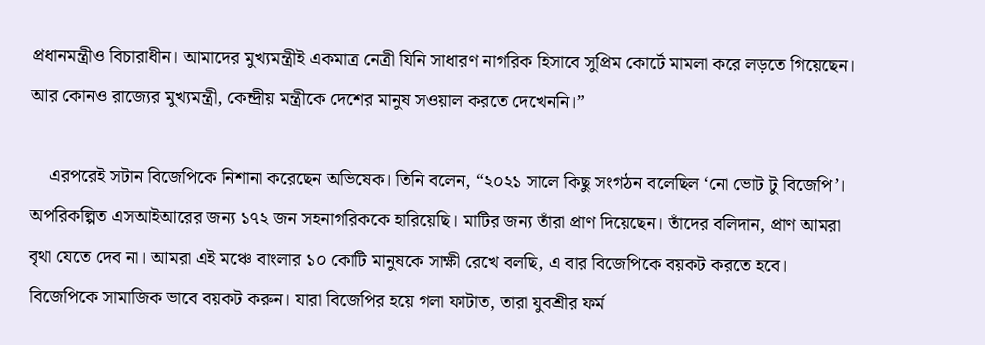প্রধানমন্ত্রীও বিচারাধীন। আমাদের মুখ্যমন্ত্রীই একমাত্র নেত্রী যিনি সাধারণ নাগরিক হিসাবে সুপ্রিম কোর্টে মামলা করে লড়তে গিয়েছেন। আর কোনও রাজ্যের মুখ্যমন্ত্রী, কেন্দ্রীয় মন্ত্রীকে দেশের মানুষ সওয়াল করতে দেখেননি।”

    এরপরেই সটান বিজেপিকে নিশানা করেছেন অভিষেক। তিনি বলেন, “২০২১ সালে কিছু সংগঠন বলেছিল ‘নো ভোট টু বিজেপি’। অপরিকল্পিত এসআইআরের জন্য ১৭২ জন সহনাগরিককে হারিয়েছি। মাটির জন্য তাঁরা প্রাণ দিয়েছেন। তাঁদের বলিদান, প্রাণ আমরা বৃথা যেতে দেব না। আমরা এই মঞ্চে বাংলার ১০ কোটি মানুষকে সাক্ষী রেখে বলছি, এ বার বিজেপিকে বয়কট করতে হবে। বিজেপিকে সামাজিক ভাবে বয়কট করুন। যারা বিজেপির হয়ে গলা ফাটাত, তারা যুবশ্রীর ফর্ম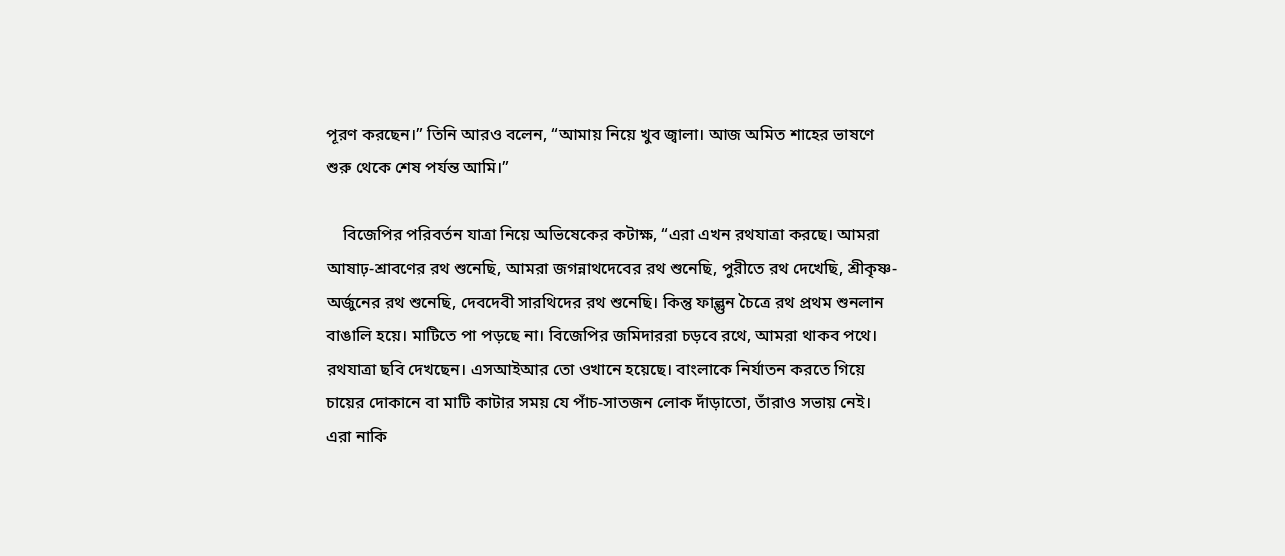পূরণ করছেন।” তিনি আরও বলেন, “আমায় নিয়ে খুব জ্বালা। আজ অমিত শাহের ভাষণে শুরু থেকে শেষ পর্যন্ত আমি।”

    বিজেপির পরিবর্তন যাত্রা নিয়ে অভিষেকের কটাক্ষ, “এরা এখন রথযাত্রা করছে। আমরা আষাঢ়-শ্রাবণের রথ শুনেছি, আমরা জগন্নাথদেবের রথ শুনেছি, পুরীতে রথ দেখেছি, শ্রীকৃষ্ণ-অর্জুনের রথ শুনেছি, দেবদেবী সারথিদের রথ শুনেছি। কিন্তু ফাল্গুন চৈত্রে রথ প্রথম শুনলান বাঙালি হয়ে। মাটিতে পা পড়ছে না। বিজেপির জমিদাররা চড়বে রথে, আমরা থাকব পথে। রথযাত্রা ছবি দেখছেন। এসআইআর তো ওখানে হয়েছে। বাংলাকে নির্যাতন করতে গিয়ে চায়ের দোকানে বা মাটি কাটার সময় যে পাঁচ-সাতজন লোক দাঁড়াতো, তাঁরাও সভায় নেই। এরা নাকি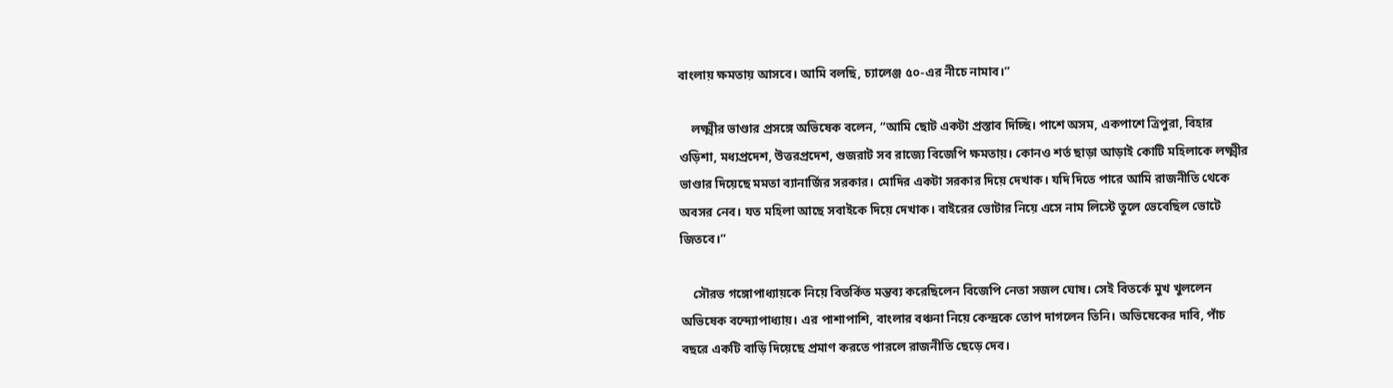বাংলায় ক্ষমতায় আসবে। আমি বলছি, চ্যালেঞ্জ ৫০-এর নীচে নামাব।”

    লক্ষ্মীর ভাণ্ডার প্রসঙ্গে অভিষেক বলেন, “আমি ছোট একটা প্রস্তাব দিচ্ছি। পাশে অসম, একপাশে ত্রিপুরা, বিহার ওড়িশা, মধ্যপ্রদেশ, উত্তরপ্রদেশ, গুজরাট সব রাজ্যে বিজেপি ক্ষমতায়। কোনও শর্ত ছাড়া আড়াই কোটি মহিলাকে লক্ষ্মীর ভাণ্ডার দিয়েছে মমতা ব্যানার্জির সরকার। মোদির একটা সরকার দিয়ে দেখাক। যদি দিতে পারে আমি রাজনীতি থেকে অবসর নেব। যত মহিলা আছে সবাইকে দিয়ে দেখাক। বাইরের ভোটার নিয়ে এসে নাম লিস্টে তুলে ভেবেছিল ভোটে জিতবে।”

    সৌরভ গঙ্গোপাধ্যায়কে নিয়ে বিতর্কিত মন্তব্য করেছিলেন বিজেপি নেতা সজল ঘোষ। সেই বিতর্কে মুখ খুললেন অভিষেক বন্দ্যোপাধ্যায়। এর পাশাপাশি, বাংলার বঞ্চনা নিয়ে কেন্দ্রকে তোপ দাগলেন তিনি। অভিষেকের দাবি, পাঁচ বছরে একটি বাড়ি দিয়েছে প্রমাণ করতে পারলে রাজনীতি ছেড়ে দেব।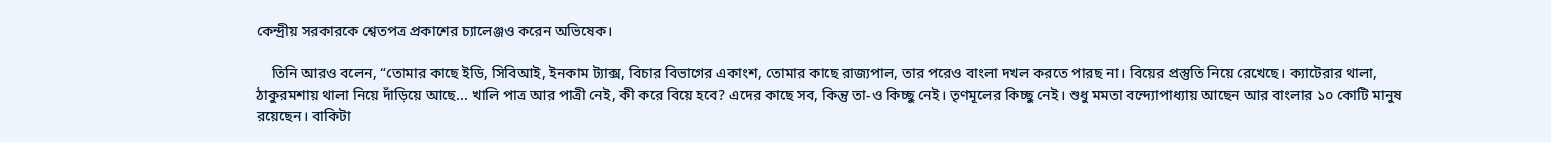কেন্দ্রীয় সরকারকে শ্বেতপত্র প্রকাশের চ্যালেঞ্জও করেন অভিষেক।

    তিনি আরও বলেন, “তোমার কাছে ইডি, সিবিআই, ইনকাম ট্যাক্স, বিচার বিভাগের একাংশ, তোমার কাছে রাজ্যপাল, তার পরেও বাংলা দখল করতে পারছ না। বিয়ের প্রস্তুতি নিয়ে রেখেছে। ক্যাটেরার থালা, ঠাকুরমশায় থালা নিয়ে দাঁড়িয়ে আছে... খালি পাত্র আর পাত্রী নেই, কী করে বিয়ে হবে? এদের কাছে সব, কিন্তু তা-ও কিচ্ছু নেই। তৃণমূলের কিচ্ছু নেই। শুধু মমতা বন্দ্যোপাধ্যায় আছেন আর বাংলার ১০ কোটি মানুষ রয়েছেন। বাকিটা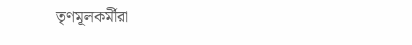তৃণমূলকর্মীরা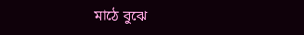মাঠে বুঝে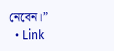নেবেন।”
  • Link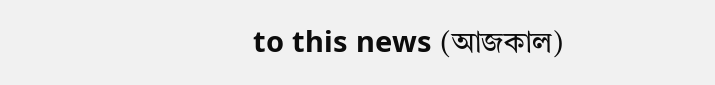to this news (আজকাল)